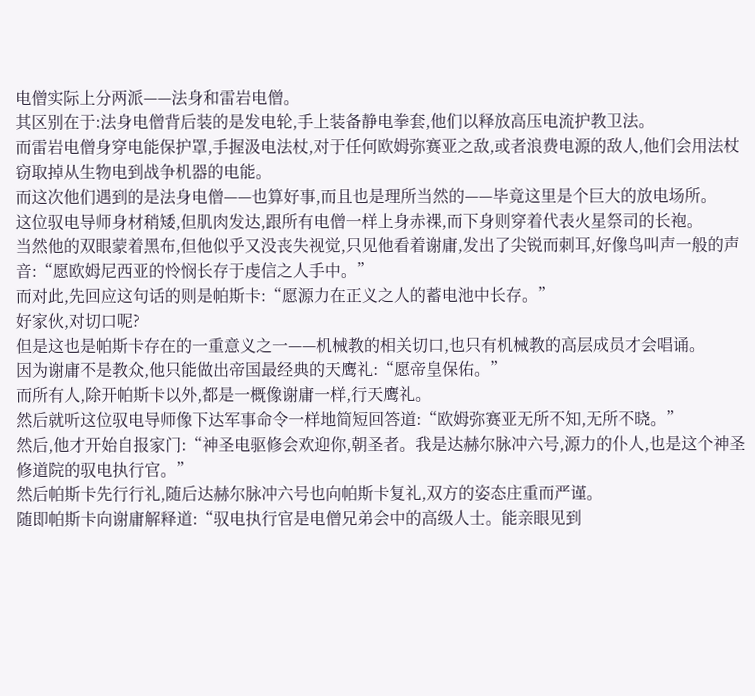电僧实际上分两派——法身和雷岩电僧。
其区别在于:法身电僧背后装的是发电轮,手上装备静电拳套,他们以释放高压电流护教卫法。
而雷岩电僧身穿电能保护罩,手握汲电法杖,对于任何欧姆弥赛亚之敌,或者浪费电源的敌人,他们会用法杖窃取掉从生物电到战争机器的电能。
而这次他们遇到的是法身电僧——也算好事,而且也是理所当然的——毕竟这里是个巨大的放电场所。
这位驭电导师身材稍矮,但肌肉发达,跟所有电僧一样上身赤裸,而下身则穿着代表火星祭司的长袍。
当然他的双眼蒙着黑布,但他似乎又没丧失视觉,只见他看着谢庸,发出了尖锐而刺耳,好像鸟叫声一般的声音:“愿欧姆尼西亚的怜悯长存于虔信之人手中。”
而对此,先回应这句话的则是帕斯卡:“愿源力在正义之人的蓄电池中长存。”
好家伙,对切口呢?
但是这也是帕斯卡存在的一重意义之一——机械教的相关切口,也只有机械教的高层成员才会唱诵。
因为谢庸不是教众,他只能做出帝国最经典的天鹰礼:“愿帝皇保佑。”
而所有人,除开帕斯卡以外,都是一概像谢庸一样,行天鹰礼。
然后就听这位驭电导师像下达军事命令一样地简短回答道:“欧姆弥赛亚无所不知,无所不晓。”
然后,他才开始自报家门:“神圣电驱修会欢迎你,朝圣者。我是达赫尔脉冲六号,源力的仆人,也是这个神圣修道院的驭电执行官。”
然后帕斯卡先行行礼,随后达赫尔脉冲六号也向帕斯卡复礼,双方的姿态庄重而严谨。
随即帕斯卡向谢庸解释道:“驭电执行官是电僧兄弟会中的高级人士。能亲眼见到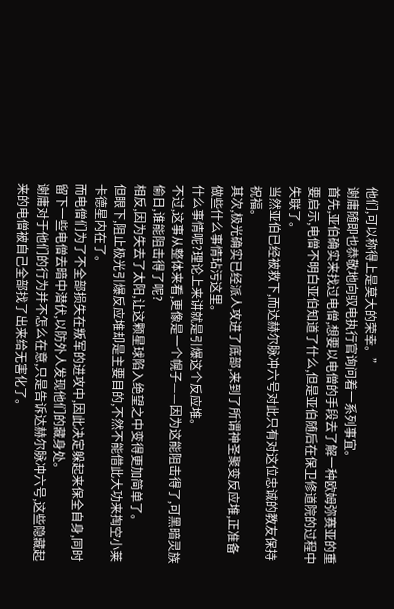他们,可以称得上是莫大的荣幸。”
谢庸随即也恭敬地向驭电执行官询问着一系列事宜。
首先,亚伯确实来找过电僧,想要以电僧的手段去了解一种欧姆弥赛亚的重要启示,电僧不明白亚伯知道了什么,但是亚伯随后在保卫修道院的过程中失联了。
当然亚伯已经被救下,而达赫尔脉冲六号对此只有对这位忠诚的教友保持祝福。
其次,极光确实已经派人攻进了底部,来到了所谓神圣聚变反应堆,正准备做些什么事情玷污这里。
什么事情呢?理论上来讲就是引爆这个反应堆。
不过,这事从整体来看,更像是一个幌子——因为这能阻击得了,可黑暗灵族偷日,谁能阻击得了呢?
相反,因为失去了太阳,让这颗星球陷入绝望之中变得更加简单了。
但眼下,阻止极光引爆反应堆却是主要目的,不然不能借此大功来掏空小莱卡德星内在了。
而电僧们为了不全部损失在叛军的进攻中,因此决定躲起来保全自身,同时留下一些电僧去暗中潜伏,以防外人发现他们的藏身处。
谢庸对于他们的行为并不怎么在意,只是告诉达赫尔脉冲六号,这些隐藏起来的电僧被自己全部找了出来给无害化了。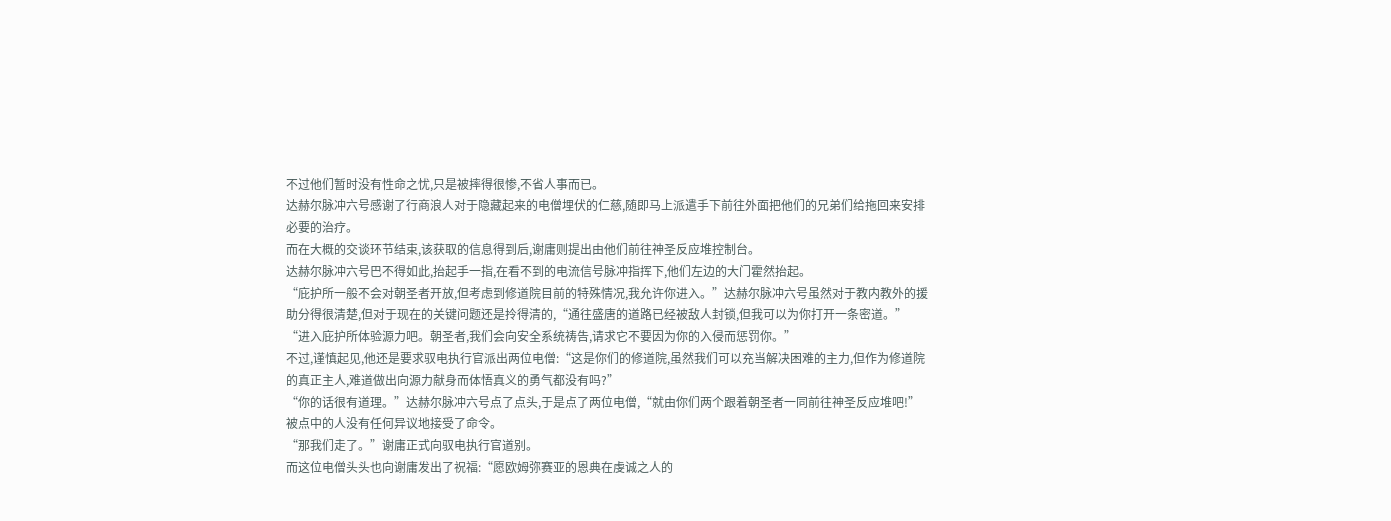不过他们暂时没有性命之忧,只是被摔得很惨,不省人事而已。
达赫尔脉冲六号感谢了行商浪人对于隐藏起来的电僧埋伏的仁慈,随即马上派遣手下前往外面把他们的兄弟们给拖回来安排必要的治疗。
而在大概的交谈环节结束,该获取的信息得到后,谢庸则提出由他们前往神圣反应堆控制台。
达赫尔脉冲六号巴不得如此,抬起手一指,在看不到的电流信号脉冲指挥下,他们左边的大门霍然抬起。
“庇护所一般不会对朝圣者开放,但考虑到修道院目前的特殊情况,我允许你进入。”达赫尔脉冲六号虽然对于教内教外的援助分得很清楚,但对于现在的关键问题还是拎得清的,“通往盛唐的道路已经被敌人封锁,但我可以为你打开一条密道。”
“进入庇护所体验源力吧。朝圣者,我们会向安全系统祷告,请求它不要因为你的入侵而惩罚你。”
不过,谨慎起见,他还是要求驭电执行官派出两位电僧:“这是你们的修道院,虽然我们可以充当解决困难的主力,但作为修道院的真正主人,难道做出向源力献身而体悟真义的勇气都没有吗?”
“你的话很有道理。”达赫尔脉冲六号点了点头,于是点了两位电僧,“就由你们两个跟着朝圣者一同前往神圣反应堆吧!”
被点中的人没有任何异议地接受了命令。
“那我们走了。”谢庸正式向驭电执行官道别。
而这位电僧头头也向谢庸发出了祝福:“愿欧姆弥赛亚的恩典在虔诚之人的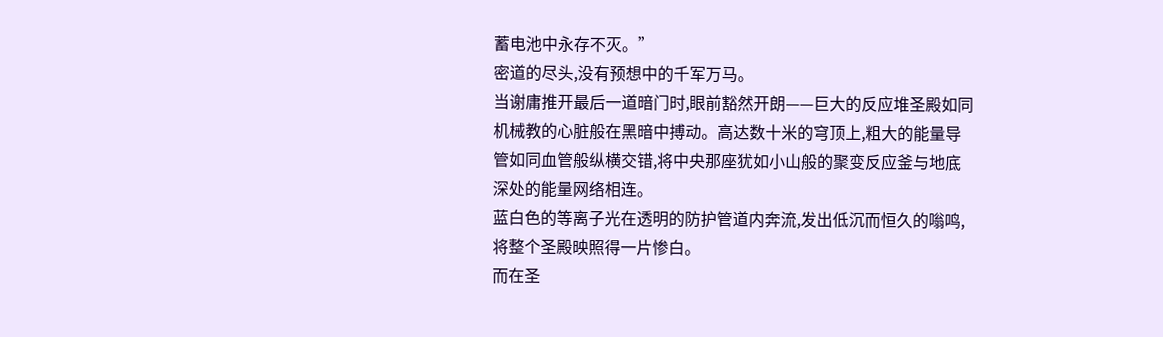蓄电池中永存不灭。”
密道的尽头,没有预想中的千军万马。
当谢庸推开最后一道暗门时,眼前豁然开朗——巨大的反应堆圣殿如同机械教的心脏般在黑暗中搏动。高达数十米的穹顶上,粗大的能量导管如同血管般纵横交错,将中央那座犹如小山般的聚变反应釜与地底深处的能量网络相连。
蓝白色的等离子光在透明的防护管道内奔流,发出低沉而恒久的嗡鸣,将整个圣殿映照得一片惨白。
而在圣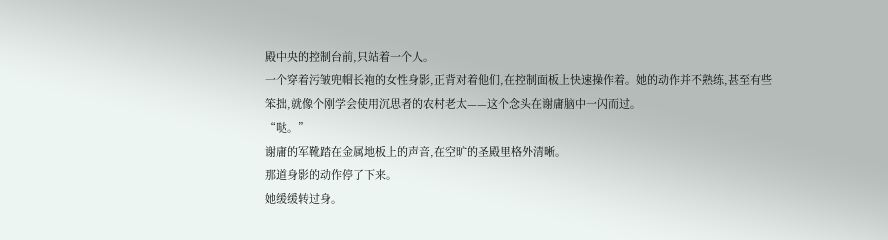殿中央的控制台前,只站着一个人。
一个穿着污皱兜帽长袍的女性身影,正背对着他们,在控制面板上快速操作着。她的动作并不熟练,甚至有些笨拙,就像个刚学会使用沉思者的农村老太——这个念头在谢庸脑中一闪而过。
“哒。”
谢庸的军靴踏在金属地板上的声音,在空旷的圣殿里格外清晰。
那道身影的动作停了下来。
她缓缓转过身。